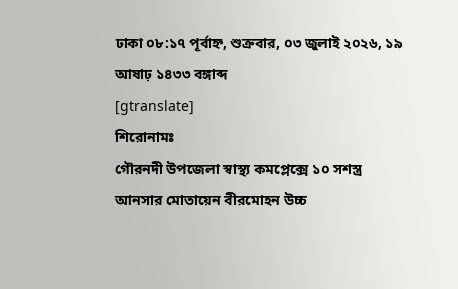ঢাকা ০৮:১৭ পূর্বাহ্ন, শুক্রবার, ০৩ জুলাই ২০২৬, ১৯ আষাঢ় ১৪৩৩ বঙ্গাব্দ
[gtranslate]
শিরোনামঃ
গৌরনদী উপজেলা স্বাস্থ্য কমপ্লেক্সে ১০ সশস্ত্র আনসার মোতায়েন বীরমোহন উচ্চ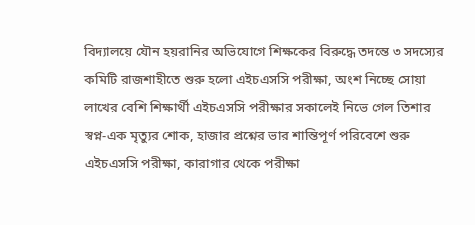বিদ্যালয়ে যৌন হয়রানির অভিযোগে শিক্ষকের বিরুদ্ধে তদন্তে ৩ সদস্যের কমিটি রাজশাহীতে শুরু হলো এইচএসসি পরীক্ষা, অংশ নিচ্ছে সোয়া লাখের বেশি শিক্ষার্থী এইচএসসি পরীক্ষার সকালেই নিভে গেল তিশার স্বপ্ন-এক মৃত্যুর শোক, হাজার প্রশ্নের ভার শান্তিপূর্ণ পরিবেশে শুরু এইচএসসি পরীক্ষা, কারাগার থেকে পরীক্ষা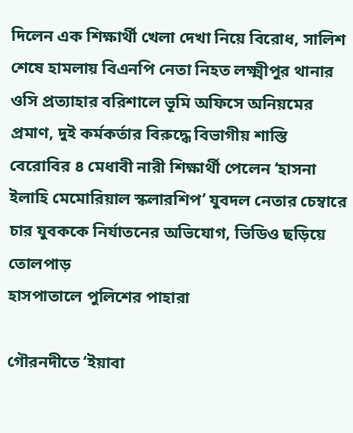দিলেন এক শিক্ষার্থী খেলা দেখা নিয়ে বিরোধ, সালিশ শেষে হামলায় বিএনপি নেতা নিহত লক্ষ্মীপুর থানার ওসি প্রত্যাহার বরিশালে ভূমি অফিসে অনিয়মের প্রমাণ, দুই কর্মকর্তার বিরুদ্ধে বিভাগীয় শাস্তি বেরোবির ৪ মেধাবী নারী শিক্ষার্থী পেলেন ‘হাসনা ইলাহি মেমোরিয়াল স্কলারশিপ’ যুবদল নেতার চেম্বারে চার যুবককে নির্যাতনের অভিযোগ, ভিডিও ছড়িয়ে তোলপাড়
হাসপাতালে পুলিশের পাহারা

গৌরনদীতে ‘ইয়াবা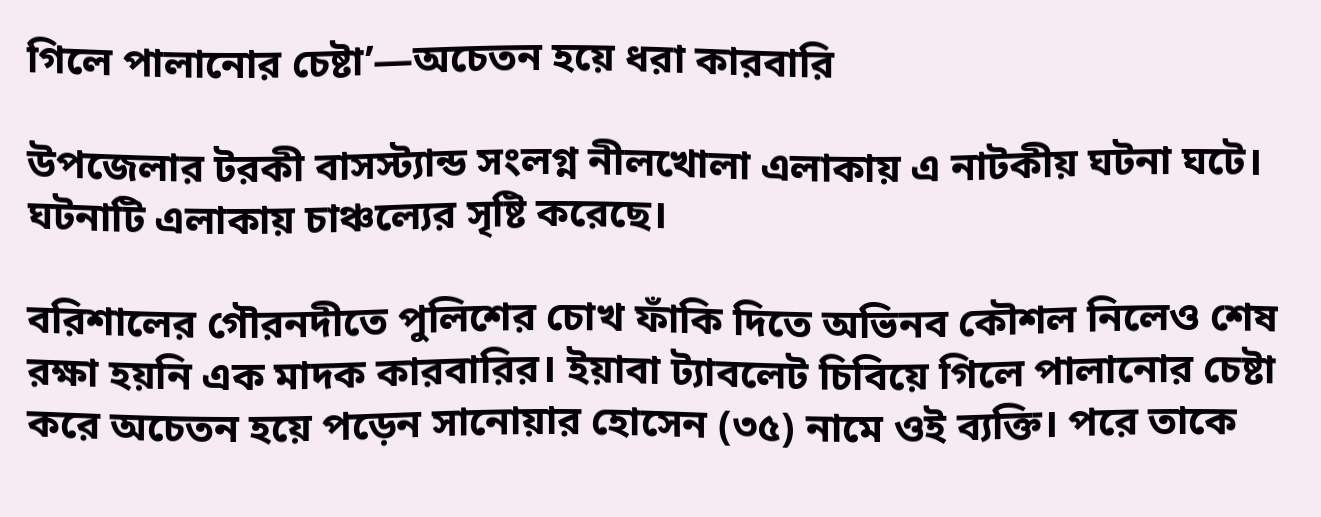গিলে পালানোর চেষ্টা’—অচেতন হয়ে ধরা কারবারি

উপজেলার টরকী বাসস্ট্যান্ড সংলগ্ন নীলখোলা এলাকায় এ নাটকীয় ঘটনা ঘটে। ঘটনাটি এলাকায় চাঞ্চল্যের সৃষ্টি করেছে।

বরিশালের গৌরনদীতে পুলিশের চোখ ফাঁকি দিতে অভিনব কৌশল নিলেও শেষ রক্ষা হয়নি এক মাদক কারবারির। ইয়াবা ট্যাবলেট চিবিয়ে গিলে পালানোর চেষ্টা করে অচেতন হয়ে পড়েন সানোয়ার হোসেন (৩৫) নামে ওই ব্যক্তি। পরে তাকে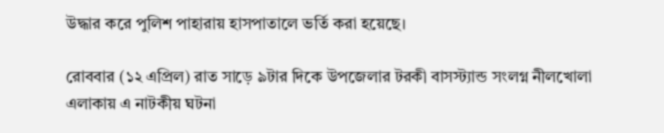উদ্ধার করে পুলিশ পাহারায় হাসপাতালে ভর্তি করা হয়েছে।

রোববার (১২ এপ্রিল) রাত সাড়ে ৯টার দিকে উপজেলার টরকী বাসস্ট্যান্ড সংলগ্ন নীলখোলা এলাকায় এ নাটকীয় ঘটনা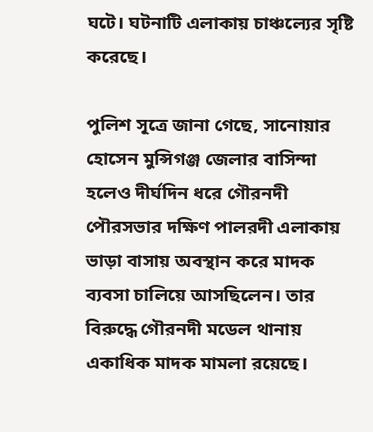ঘটে। ঘটনাটি এলাকায় চাঞ্চল্যের সৃষ্টি করেছে।

পুলিশ সূত্রে জানা গেছে, সানোয়ার হোসেন মুন্সিগঞ্জ জেলার বাসিন্দা হলেও দীর্ঘদিন ধরে গৌরনদী পৌরসভার দক্ষিণ পালরদী এলাকায় ভাড়া বাসায় অবস্থান করে মাদক ব্যবসা চালিয়ে আসছিলেন। তার বিরুদ্ধে গৌরনদী মডেল থানায় একাধিক মাদক মামলা রয়েছে।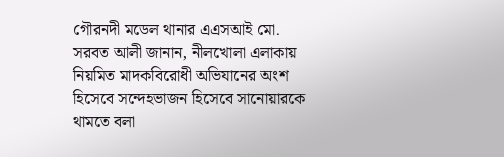গৌরনদী মডেল থানার এএসআই মো. সরবত আলী জানান, নীলখোলা এলাকায় নিয়মিত মাদকবিরোধী অভিযানের অংশ হিসেবে সন্দেহভাজন হিসেবে সানোয়ারকে থামতে বলা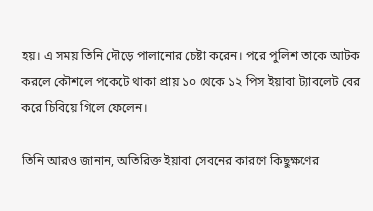হয়। এ সময় তিনি দৌড়ে পালানোর চেষ্টা করেন। পরে পুলিশ তাকে আটক করলে কৌশলে পকেটে থাকা প্রায় ১০ থেকে ১২ পিস ইয়াবা ট্যাবলেট বের করে চিবিয়ে গিলে ফেলেন।

তিনি আরও জানান, অতিরিক্ত ইয়াবা সেবনের কারণে কিছুক্ষণের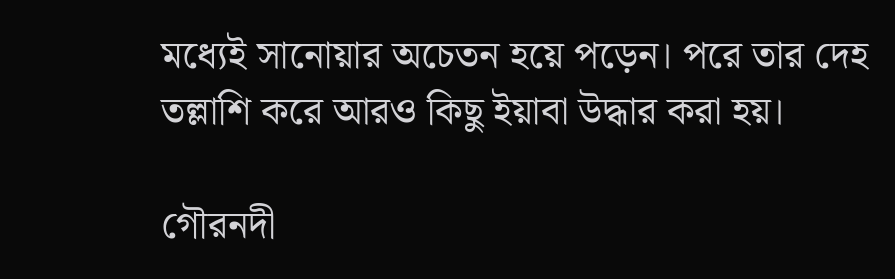মধ্যেই সানোয়ার অচেতন হয়ে পড়েন। পরে তার দেহ তল্লাশি করে আরও কিছু ইয়াবা উদ্ধার করা হয়।

গৌরনদী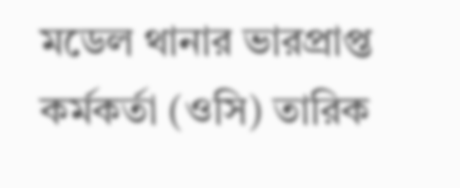মডেল থানার ভারপ্রাপ্ত কর্মকর্তা (ওসি) তারিক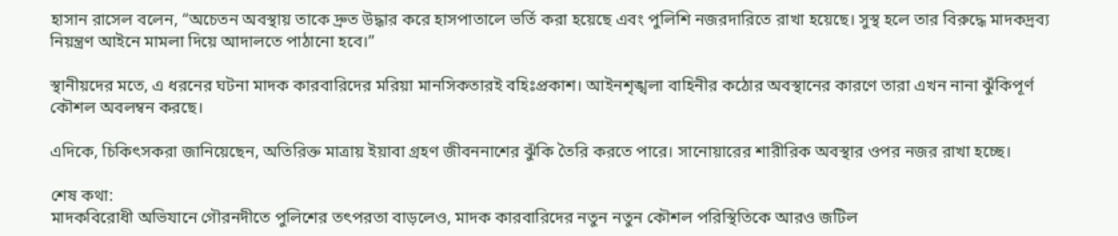হাসান রাসেল বলেন, “অচেতন অবস্থায় তাকে দ্রুত উদ্ধার করে হাসপাতালে ভর্তি করা হয়েছে এবং পুলিশি নজরদারিতে রাখা হয়েছে। সুস্থ হলে তার বিরুদ্ধে মাদকদ্রব্য নিয়ন্ত্রণ আইনে মামলা দিয়ে আদালতে পাঠানো হবে।”

স্থানীয়দের মতে, এ ধরনের ঘটনা মাদক কারবারিদের মরিয়া মানসিকতারই বহিঃপ্রকাশ। আইনশৃঙ্খলা বাহিনীর কঠোর অবস্থানের কারণে তারা এখন নানা ঝুঁকিপূর্ণ কৌশল অবলম্বন করছে।

এদিকে, চিকিৎসকরা জানিয়েছেন, অতিরিক্ত মাত্রায় ইয়াবা গ্রহণ জীবননাশের ঝুঁকি তৈরি করতে পারে। সানোয়ারের শারীরিক অবস্থার ওপর নজর রাখা হচ্ছে।

শেষ কথা:
মাদকবিরোধী অভিযানে গৌরনদীতে পুলিশের তৎপরতা বাড়লেও, মাদক কারবারিদের নতুন নতুন কৌশল পরিস্থিতিকে আরও জটিল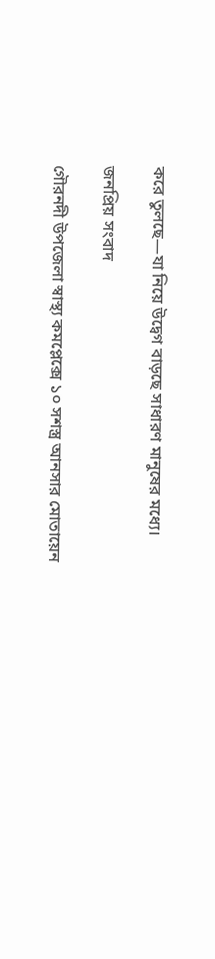করে তুলছে—যা নিয়ে উদ্বেগ বাড়ছে সাধারণ মানুষের মধ্যে।

জনপ্রিয় সংবাদ

গৌরনদী উপজেলা স্বাস্থ্য কমপ্লেক্সে ১০ সশস্ত্র আনসার মোতায়েন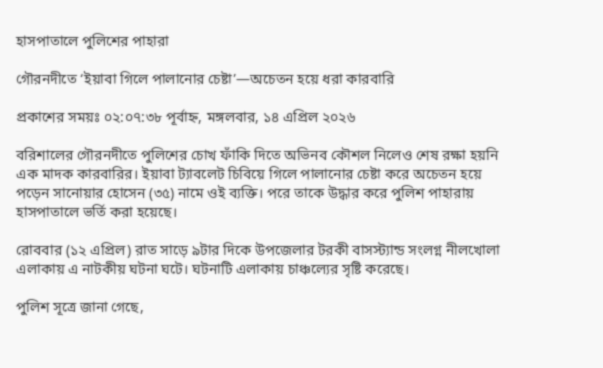হাসপাতালে পুলিশের পাহারা

গৌরনদীতে ‘ইয়াবা গিলে পালানোর চেষ্টা’—অচেতন হয়ে ধরা কারবারি

প্রকাশের সময়ঃ ০২:০৭:৩৮ পূর্বাহ্ন, মঙ্গলবার, ১৪ এপ্রিল ২০২৬

বরিশালের গৌরনদীতে পুলিশের চোখ ফাঁকি দিতে অভিনব কৌশল নিলেও শেষ রক্ষা হয়নি এক মাদক কারবারির। ইয়াবা ট্যাবলেট চিবিয়ে গিলে পালানোর চেষ্টা করে অচেতন হয়ে পড়েন সানোয়ার হোসেন (৩৫) নামে ওই ব্যক্তি। পরে তাকে উদ্ধার করে পুলিশ পাহারায় হাসপাতালে ভর্তি করা হয়েছে।

রোববার (১২ এপ্রিল) রাত সাড়ে ৯টার দিকে উপজেলার টরকী বাসস্ট্যান্ড সংলগ্ন নীলখোলা এলাকায় এ নাটকীয় ঘটনা ঘটে। ঘটনাটি এলাকায় চাঞ্চল্যের সৃষ্টি করেছে।

পুলিশ সূত্রে জানা গেছে,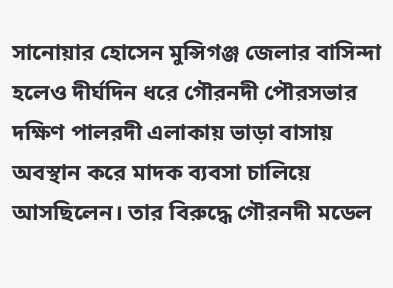সানোয়ার হোসেন মুন্সিগঞ্জ জেলার বাসিন্দা হলেও দীর্ঘদিন ধরে গৌরনদী পৌরসভার দক্ষিণ পালরদী এলাকায় ভাড়া বাসায় অবস্থান করে মাদক ব্যবসা চালিয়ে আসছিলেন। তার বিরুদ্ধে গৌরনদী মডেল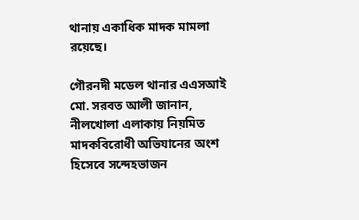থানায় একাধিক মাদক মামলা রয়েছে।

গৌরনদী মডেল থানার এএসআই মো. সরবত আলী জানান, নীলখোলা এলাকায় নিয়মিত মাদকবিরোধী অভিযানের অংশ হিসেবে সন্দেহভাজন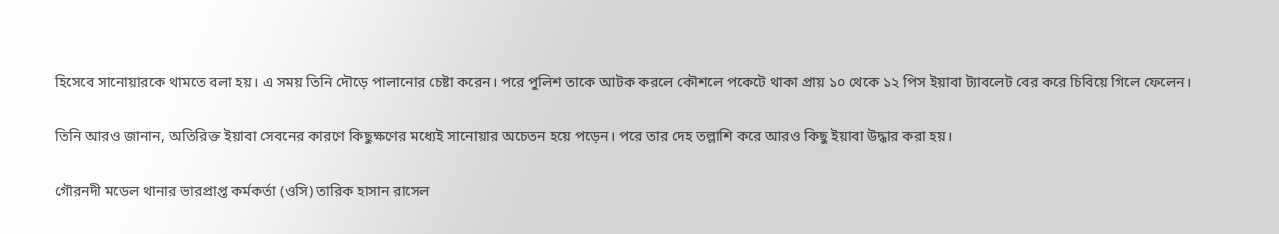হিসেবে সানোয়ারকে থামতে বলা হয়। এ সময় তিনি দৌড়ে পালানোর চেষ্টা করেন। পরে পুলিশ তাকে আটক করলে কৌশলে পকেটে থাকা প্রায় ১০ থেকে ১২ পিস ইয়াবা ট্যাবলেট বের করে চিবিয়ে গিলে ফেলেন।

তিনি আরও জানান, অতিরিক্ত ইয়াবা সেবনের কারণে কিছুক্ষণের মধ্যেই সানোয়ার অচেতন হয়ে পড়েন। পরে তার দেহ তল্লাশি করে আরও কিছু ইয়াবা উদ্ধার করা হয়।

গৌরনদী মডেল থানার ভারপ্রাপ্ত কর্মকর্তা (ওসি) তারিক হাসান রাসেল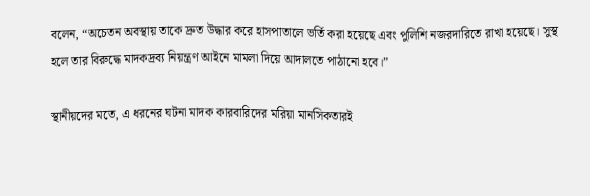বলেন, “অচেতন অবস্থায় তাকে দ্রুত উদ্ধার করে হাসপাতালে ভর্তি করা হয়েছে এবং পুলিশি নজরদারিতে রাখা হয়েছে। সুস্থ হলে তার বিরুদ্ধে মাদকদ্রব্য নিয়ন্ত্রণ আইনে মামলা দিয়ে আদালতে পাঠানো হবে।”

স্থানীয়দের মতে, এ ধরনের ঘটনা মাদক কারবারিদের মরিয়া মানসিকতারই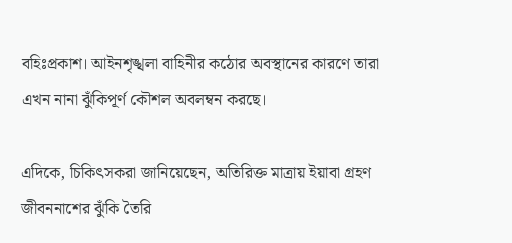বহিঃপ্রকাশ। আইনশৃঙ্খলা বাহিনীর কঠোর অবস্থানের কারণে তারা এখন নানা ঝুঁকিপূর্ণ কৌশল অবলম্বন করছে।

এদিকে, চিকিৎসকরা জানিয়েছেন, অতিরিক্ত মাত্রায় ইয়াবা গ্রহণ জীবননাশের ঝুঁকি তৈরি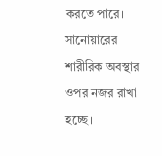করতে পারে। সানোয়ারের শারীরিক অবস্থার ওপর নজর রাখা হচ্ছে।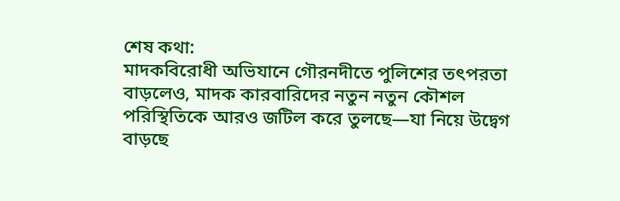শেষ কথা:
মাদকবিরোধী অভিযানে গৌরনদীতে পুলিশের তৎপরতা বাড়লেও, মাদক কারবারিদের নতুন নতুন কৌশল পরিস্থিতিকে আরও জটিল করে তুলছে—যা নিয়ে উদ্বেগ বাড়ছে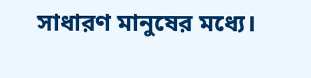সাধারণ মানুষের মধ্যে।